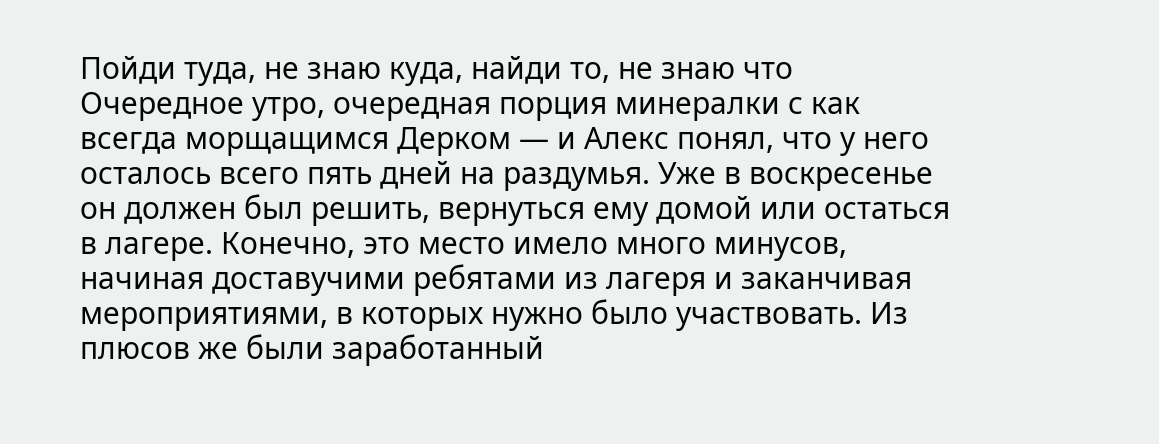Пойди туда, не знаю куда, найди то, не знаю что
Очередное утро, очередная порция минералки с как всегда морщащимся Дерком — и Алекс понял, что у него осталось всего пять дней на раздумья. Уже в воскресенье он должен был решить, вернуться ему домой или остаться в лагере. Конечно, это место имело много минусов, начиная доставучими ребятами из лагеря и заканчивая мероприятиями, в которых нужно было участвовать. Из плюсов же были заработанный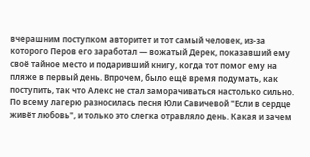вчерашним поступком авторитет и тот самый человек, из-за которого Перов его заработал — вожатый Дерек, показавший ему своё тайное место и подаривший книгу, когда тот помог ему на пляже в первый день. Впрочем, было ещё время подумать, как поступить, так что Алекс не стал заморачиваться настолько сильно.
По всему лагерю разносилась песня Юли Савичевой "Если в сердце живёт любовь", и только это слегка отравляло день. Какая и зачем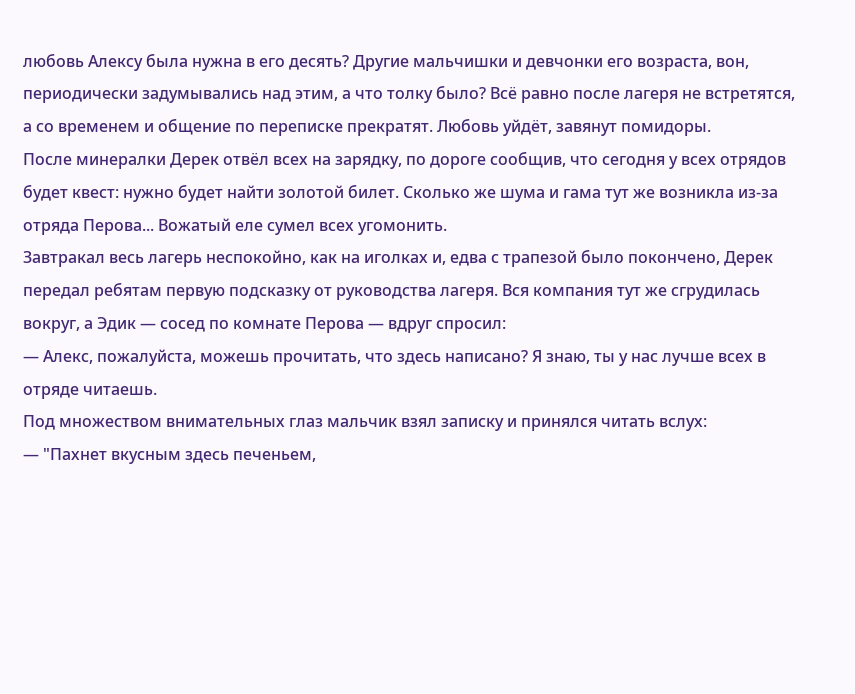любовь Алексу была нужна в его десять? Другие мальчишки и девчонки его возраста, вон, периодически задумывались над этим, а что толку было? Всё равно после лагеря не встретятся, а со временем и общение по переписке прекратят. Любовь уйдёт, завянут помидоры.
После минералки Дерек отвёл всех на зарядку, по дороге сообщив, что сегодня у всех отрядов будет квест: нужно будет найти золотой билет. Сколько же шума и гама тут же возникла из-за отряда Перова... Вожатый еле сумел всех угомонить.
Завтракал весь лагерь неспокойно, как на иголках и, едва с трапезой было покончено, Дерек передал ребятам первую подсказку от руководства лагеря. Вся компания тут же сгрудилась вокруг, а Эдик — сосед по комнате Перова — вдруг спросил:
— Алекс, пожалуйста, можешь прочитать, что здесь написано? Я знаю, ты у нас лучше всех в отряде читаешь.
Под множеством внимательных глаз мальчик взял записку и принялся читать вслух:
— "Пахнет вкусным здесь печеньем,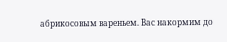абрикосовым вареньем. Вас накормим до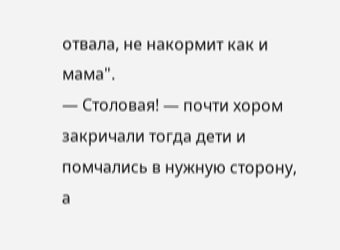отвала, не накормит как и мама".
— Столовая! — почти хором закричали тогда дети и помчались в нужную сторону, а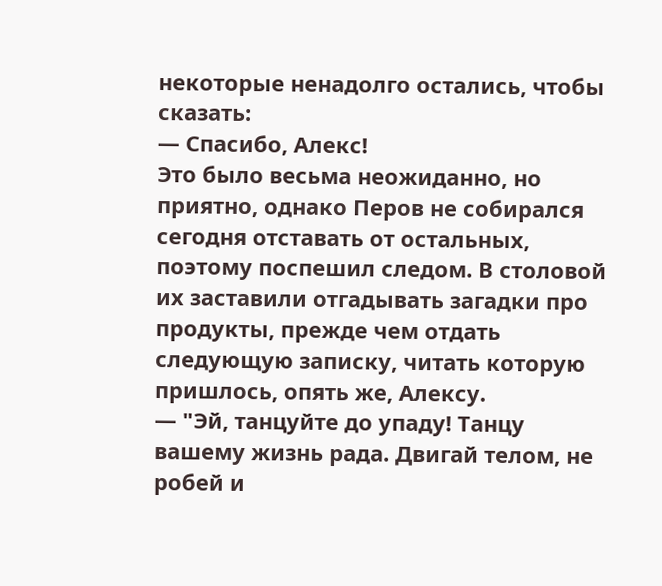некоторые ненадолго остались, чтобы сказать:
— Спасибо, Алекс!
Это было весьма неожиданно, но приятно, однако Перов не собирался сегодня отставать от остальных, поэтому поспешил следом. В столовой их заставили отгадывать загадки про продукты, прежде чем отдать следующую записку, читать которую пришлось, опять же, Алексу.
— "Эй, танцуйте до упаду! Танцу вашему жизнь рада. Двигай телом, не робей и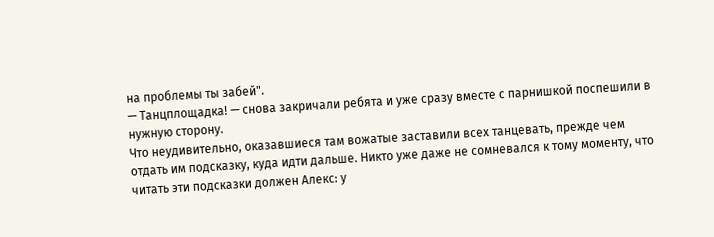на проблемы ты забей".
— Танцплощадка! — снова закричали ребята и уже сразу вместе с парнишкой поспешили в нужную сторону.
Что неудивительно, оказавшиеся там вожатые заставили всех танцевать, прежде чем отдать им подсказку, куда идти дальше. Никто уже даже не сомневался к тому моменту, что читать эти подсказки должен Алекс: у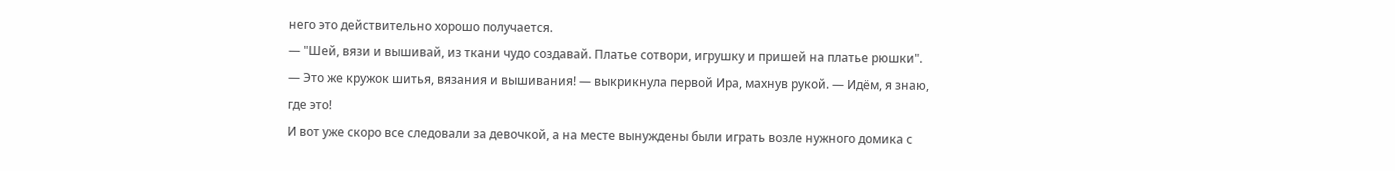него это действительно хорошо получается.
— "Шей, вязи и вышивай, из ткани чудо создавай. Платье сотвори, игрушку и пришей на платье рюшки".
— Это же кружок шитья, вязания и вышивания! — выкрикнула первой Ира, махнув рукой. — Идём, я знаю, где это!
И вот уже скоро все следовали за девочкой, а на месте вынуждены были играть возле нужного домика с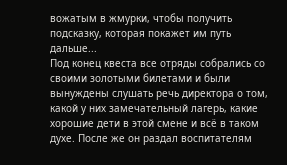вожатым в жмурки, чтобы получить подсказку, которая покажет им путь дальше...
Под конец квеста все отряды собрались со своими золотыми билетами и были вынуждены слушать речь директора о том, какой у них замечательный лагерь, какие хорошие дети в этой смене и всё в таком духе. После же он раздал воспитателям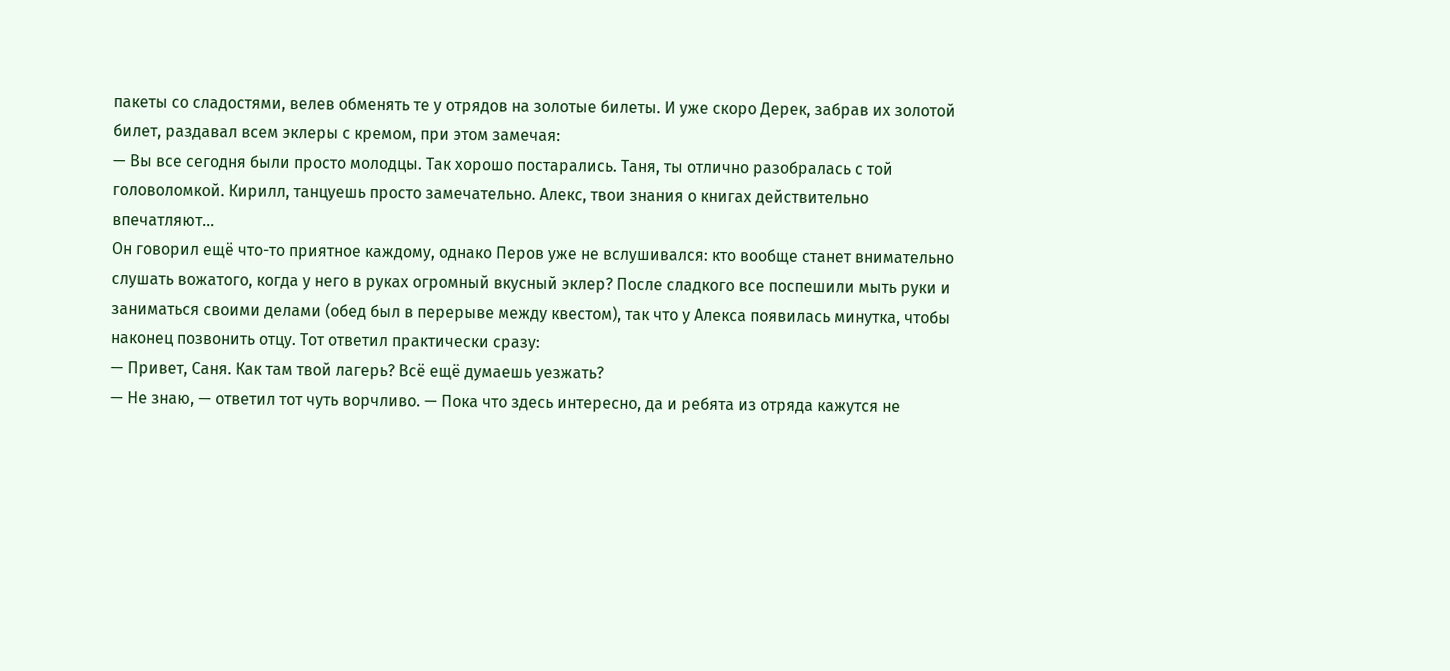пакеты со сладостями, велев обменять те у отрядов на золотые билеты. И уже скоро Дерек, забрав их золотой билет, раздавал всем эклеры с кремом, при этом замечая:
— Вы все сегодня были просто молодцы. Так хорошо постарались. Таня, ты отлично разобралась с той головоломкой. Кирилл, танцуешь просто замечательно. Алекс, твои знания о книгах действительно впечатляют...
Он говорил ещё что-то приятное каждому, однако Перов уже не вслушивался: кто вообще станет внимательно слушать вожатого, когда у него в руках огромный вкусный эклер? После сладкого все поспешили мыть руки и заниматься своими делами (обед был в перерыве между квестом), так что у Алекса появилась минутка, чтобы наконец позвонить отцу. Тот ответил практически сразу:
— Привет, Саня. Как там твой лагерь? Всё ещё думаешь уезжать?
— Не знаю, — ответил тот чуть ворчливо. — Пока что здесь интересно, да и ребята из отряда кажутся не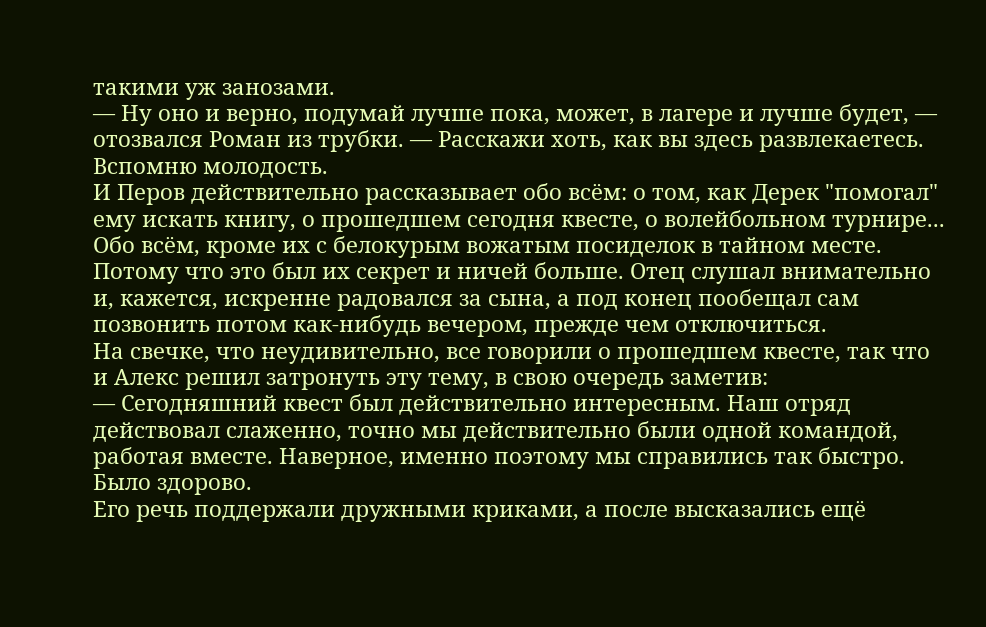такими уж занозами.
— Ну оно и верно, подумай лучше пока, может, в лагере и лучше будет, — отозвался Роман из трубки. — Расскажи хоть, как вы здесь развлекаетесь. Вспомню молодость.
И Перов действительно рассказывает обо всём: о том, как Дерек "помогал" ему искать книгу, о прошедшем сегодня квесте, о волейбольном турнире... Обо всём, кроме их с белокурым вожатым посиделок в тайном месте. Потому что это был их секрет и ничей больше. Отец слушал внимательно и, кажется, искренне радовался за сына, а под конец пообещал сам позвонить потом как-нибудь вечером, прежде чем отключиться.
На свечке, что неудивительно, все говорили о прошедшем квесте, так что и Алекс решил затронуть эту тему, в свою очередь заметив:
— Сегодняшний квест был действительно интересным. Наш отряд действовал слаженно, точно мы действительно были одной командой, работая вместе. Наверное, именно поэтому мы справились так быстро. Было здорово.
Его речь поддержали дружными криками, а после высказались ещё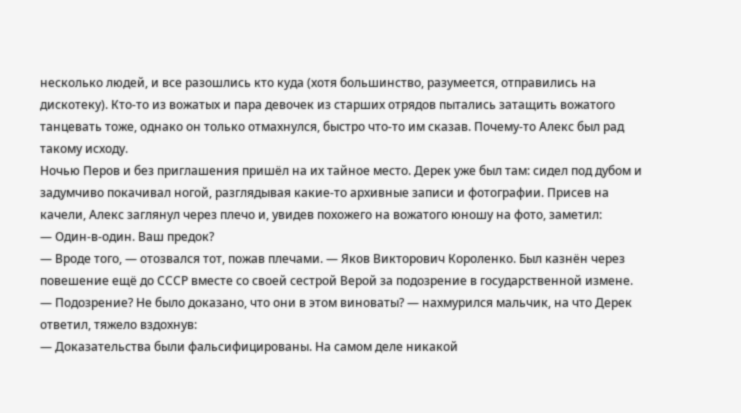несколько людей, и все разошлись кто куда (хотя большинство, разумеется, отправились на дискотеку). Кто-то из вожатых и пара девочек из старших отрядов пытались затащить вожатого танцевать тоже, однако он только отмахнулся, быстро что-то им сказав. Почему-то Алекс был рад такому исходу.
Ночью Перов и без приглашения пришёл на их тайное место. Дерек уже был там: сидел под дубом и задумчиво покачивал ногой, разглядывая какие-то архивные записи и фотографии. Присев на качели, Алекс заглянул через плечо и, увидев похожего на вожатого юношу на фото, заметил:
— Один-в-один. Ваш предок?
— Вроде того, — отозвался тот, пожав плечами. — Яков Викторович Короленко. Был казнён через повешение ещё до СССР вместе со своей сестрой Верой за подозрение в государственной измене.
— Подозрение? Не было доказано, что они в этом виноваты? — нахмурился мальчик, на что Дерек ответил, тяжело вздохнув:
— Доказательства были фальсифицированы. На самом деле никакой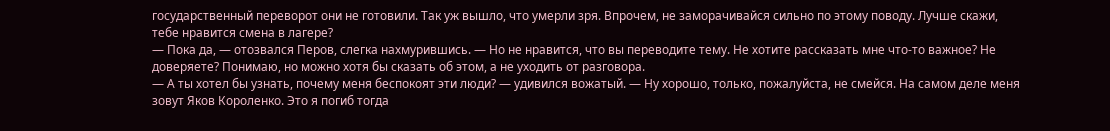государственный переворот они не готовили. Так уж вышло, что умерли зря. Впрочем, не заморачивайся сильно по этому поводу. Лучше скажи, тебе нравится смена в лагере?
— Пока да, — отозвался Перов, слегка нахмурившись. — Но не нравится, что вы переводите тему. Не хотите рассказать мне что-то важное? Не доверяете? Понимаю, но можно хотя бы сказать об этом, а не уходить от разговора.
— А ты хотел бы узнать, почему меня беспокоят эти люди? — удивился вожатый. — Ну хорошо, только, пожалуйста, не смейся. На самом деле меня зовут Яков Короленко. Это я погиб тогда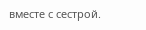вместе с сестрой.